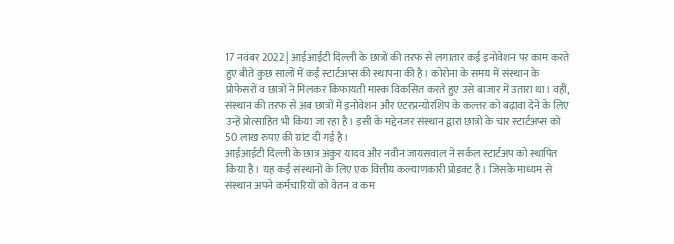17 नवंबर 2022 | आईआईटी दिल्ली के छात्रों की तरफ से लगातार कई इनोवेशन पर काम करते हुए बीते कुछ सालों में कई स्टार्टअप्स की स्थापना की है। कोरोना के समय में संस्थान के प्रोफेसरों व छात्रों ने मिलकर किफायती मास्क विकसित करते हुए उसे बाजार में उतारा था। वहीं, संस्थान की तरफ से अब छात्रों में इनोवेशन और एंटरप्रन्योरशिप के कल्तर को बढ़ावा देने के लिए उन्हें प्रोत्साहित भी किया जा रहा है। इसी के मद्देनजर संस्थान द्वारा छात्रों के चार स्टार्टअप्स को 50 लाख रुपए की ग्रांट दी गई है।
आईआईटी दिल्ली के छात्र अंकुर यादव और नवीन जायसवाल ने सर्कल स्टार्टअप को स्थापित किया है। यह कई संस्थानों के लिए एक वित्तीय कल्याणकारी प्रोडक्ट है। जिसके माध्यम से संस्थान अपने कर्मचारियों को वेतन व कम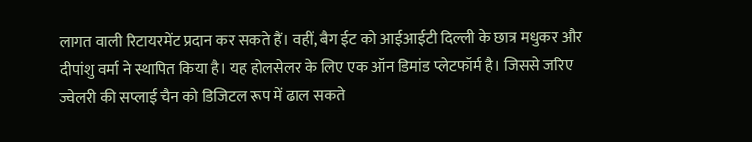लागत वाली रिटायरमेंट प्रदान कर सकते हैं। वहीं, बैग ईट को आईआईटी दिल्ली के छात्र मधुकर और दीपांशु वर्मा ने स्थापित किया है। यह होलसेलर के लिए एक ऑन डिमांड प्लेटफॉर्म है। जिससे जरिए ज्वेलरी की सप्लाई चैन को डिजिटल रूप में ढाल सकते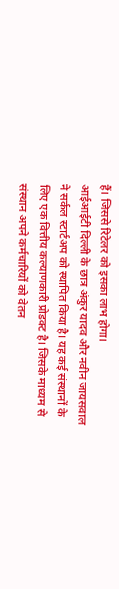हैं। जिससे रिटेलर को इसका लाभ होगा।
आईआईटी दिल्ली के छात्र अंकुर यादव और नवीन जायसवाल ने सर्कल स्टार्टअप को स्थापित किया है। यह कई संस्थानों के लिए एक वित्तीय कल्याणकारी प्रोडक्ट है। जिसके माध्यम से संस्थान अपने कर्मचारियों को वेतन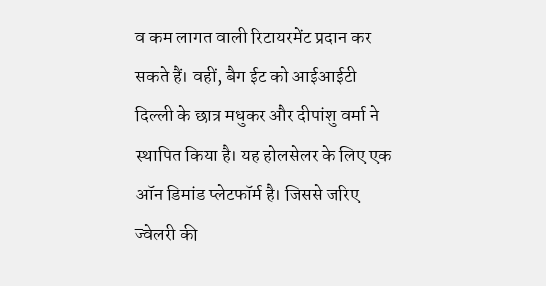व कम लागत वाली रिटायरमेंट प्रदान कर सकते हैं। वहीं, बैग ईट को आईआईटी दिल्ली के छात्र मधुकर और दीपांशु वर्मा ने स्थापित किया है। यह होलसेलर के लिए एक ऑन डिमांड प्लेटफॉर्म है। जिससे जरिए ज्वेलरी की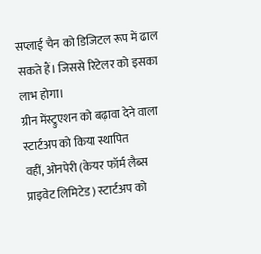सप्लाई चैन को डिजिटल रूप में ढाल सकते हैं। जिससे रिटेलर को इसका लाभ होगा।
ग्रीन मेंस्ट्रुएशन को बढ़ावा देने वाला स्टार्टअप को किया स्थापित
वहीं, ओनपेरी (केयर फॉर्म लैब्स प्राइवेट लिमिटेड) स्टार्टअप को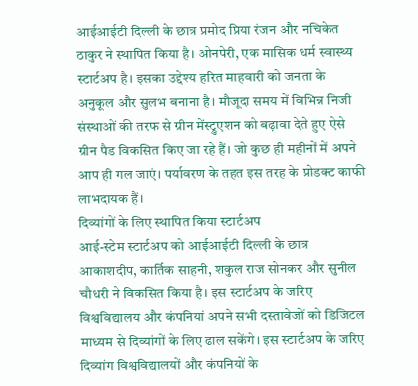आईआईटी दिल्ली के छात्र प्रमोद प्रिया रंजन और नचिकेत ठाकुर ने स्थापित किया है। ओनपेरी, एक मासिक धर्म स्वास्थ्य स्टार्टअप है। इसका उद्देश्य हरित माहवारी को जनता के अनुकूल और सुलभ बनाना है। मौजूदा समय में विभिन्न निजी संस्थाओं की तरफ से ग्रीन मेंस्ट्रुएशन को बढ़ावा देते हुए ऐसे ग्रीन पैड विकसित किए जा रहे हैं। जो कुछ ही महीनों में अपने आप ही गल जाएं। पर्यावरण के तहत इस तरह के प्रोडक्ट काफी लाभदायक हैं।
दिव्यांगों के लिए स्थापित किया स्टार्टअप
आई-स्टेम स्टार्टअप को आईआईटी दिल्ली के छात्र आकाशदीप, कार्तिक साहनी, शकुल राज सोनकर और सुनील चौधरी ने विकसित किया है। इस स्टार्टअप के जरिए विश्वविद्यालय और कंपनियां अपने सभी दस्तावेजों को डिजिटल माध्यम से दिव्यांगों के लिए ढाल सकेंगे। इस स्टार्टअप के जरिए दिव्यांग विश्वविद्यालयों और कंपनियों के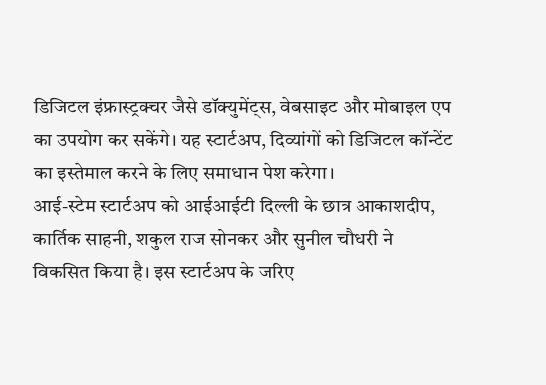डिजिटल इंफ्रास्ट्रक्चर जैसे डॉक्युमेंट्स, वेबसाइट और मोबाइल एप का उपयोग कर सकेंगे। यह स्टार्टअप, दिव्यांगों को डिजिटल कॉन्टेंट का इस्तेमाल करने के लिए समाधान पेश करेगा।
आई-स्टेम स्टार्टअप को आईआईटी दिल्ली के छात्र आकाशदीप, कार्तिक साहनी, शकुल राज सोनकर और सुनील चौधरी ने विकसित किया है। इस स्टार्टअप के जरिए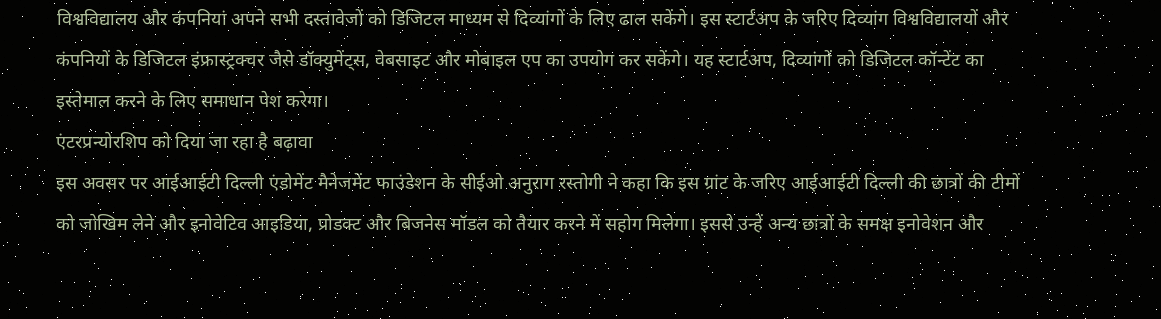विश्वविद्यालय और कंपनियां अपने सभी दस्तावेजों को डिजिटल माध्यम से दिव्यांगों के लिए ढाल सकेंगे। इस स्टार्टअप के जरिए दिव्यांग विश्वविद्यालयों और कंपनियों के डिजिटल इंफ्रास्ट्रक्चर जैसे डॉक्युमेंट्स, वेबसाइट और मोबाइल एप का उपयोग कर सकेंगे। यह स्टार्टअप, दिव्यांगों को डिजिटल कॉन्टेंट का इस्तेमाल करने के लिए समाधान पेश करेगा।
एंटरप्रन्योरशिप को दिया जा रहा है बढ़ावा
इस अवसर पर आईआईटी दिल्ली एंडोमेंट मैनेजमेंट फाउंडेशन के सीईओ अनुराग रस्तोगी ने कहा कि इस ग्रांट के जरिए आईआईटी दिल्ली की छात्रों की टीमों को जोखिम लेने और इनोवेटिव आइडिया, प्रोडक्ट और बिजनेस मॉडल को तैयार करने में सहोग मिलेगा। इससे उन्हें अन्य छात्रों के समक्ष इनोवेशन और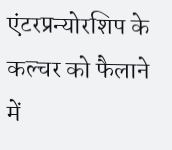एंटरप्रन्योरशिप के कल्चर को फैलाने में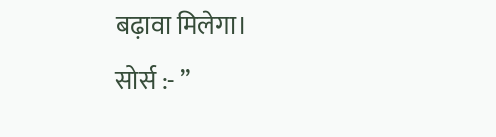बढ़ावा मिलेगा।
सोर्स :- ”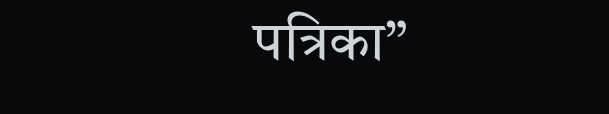पत्रिका”